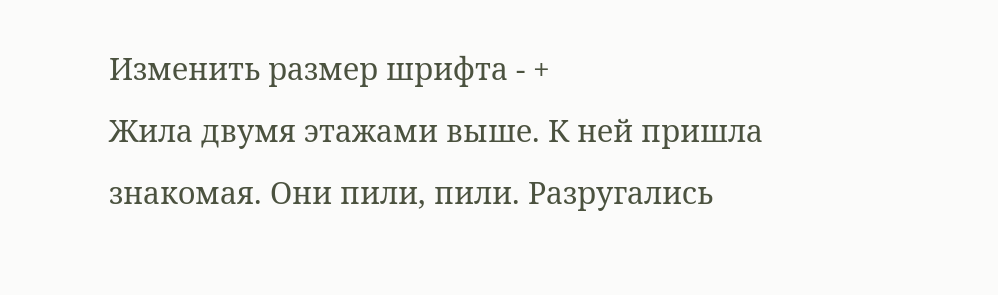Изменить размер шрифта - +
Жила двумя этажами выше. К ней пришла знакомая. Они пили, пили. Разругались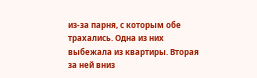из-за парня, с которым обе трахались. Одна из них выбежала из квартиры. Вторая за ней вниз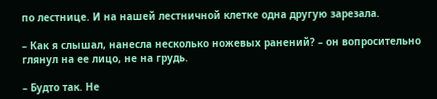по лестнице. И на нашей лестничной клетке одна другую зарезала.

– Как я слышал, нанесла несколько ножевых ранений? – он вопросительно глянул на ее лицо, не на грудь.

– Будто так. Не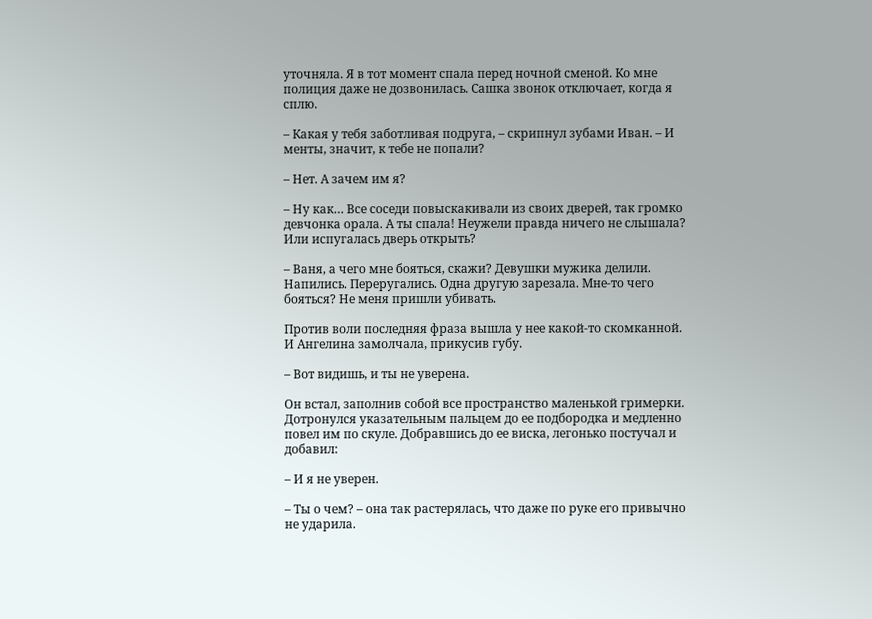уточняла. Я в тот момент спала перед ночной сменой. Ко мне полиция даже не дозвонилась. Сашка звонок отключает, когда я сплю.

– Какая у тебя заботливая подруга, – скрипнул зубами Иван. – И менты, значит, к тебе не попали?

– Нет. А зачем им я?

– Ну как… Все соседи повыскакивали из своих дверей, так громко девчонка орала. А ты спала! Неужели правда ничего не слышала? Или испугалась дверь открыть?

– Ваня, а чего мне бояться, скажи? Девушки мужика делили. Напились. Переругались. Одна другую зарезала. Мне-то чего бояться? Не меня пришли убивать.

Против воли последняя фраза вышла у нее какой-то скомканной. И Ангелина замолчала, прикусив губу.

– Вот видишь, и ты не уверена.

Он встал, заполнив собой все пространство маленькой гримерки. Дотронулся указательным пальцем до ее подбородка и медленно повел им по скуле. Добравшись до ее виска, легонько постучал и добавил:

– И я не уверен.

– Ты о чем? – она так растерялась, что даже по руке его привычно не ударила.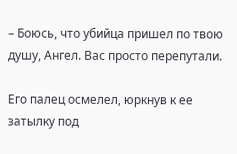– Боюсь, что убийца пришел по твою душу, Ангел. Вас просто перепутали.

Его палец осмелел, юркнув к ее затылку под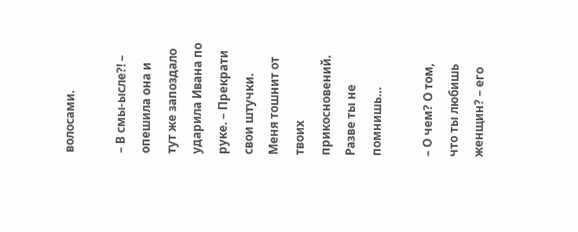волосами.

– В смы-ысле?! – опешила она и тут же запоздало ударила Ивана по руке. – Прекрати свои штучки. Меня тошнит от твоих прикосновений. Разве ты не помнишь…

– О чем? О том, что ты любишь женщин? – его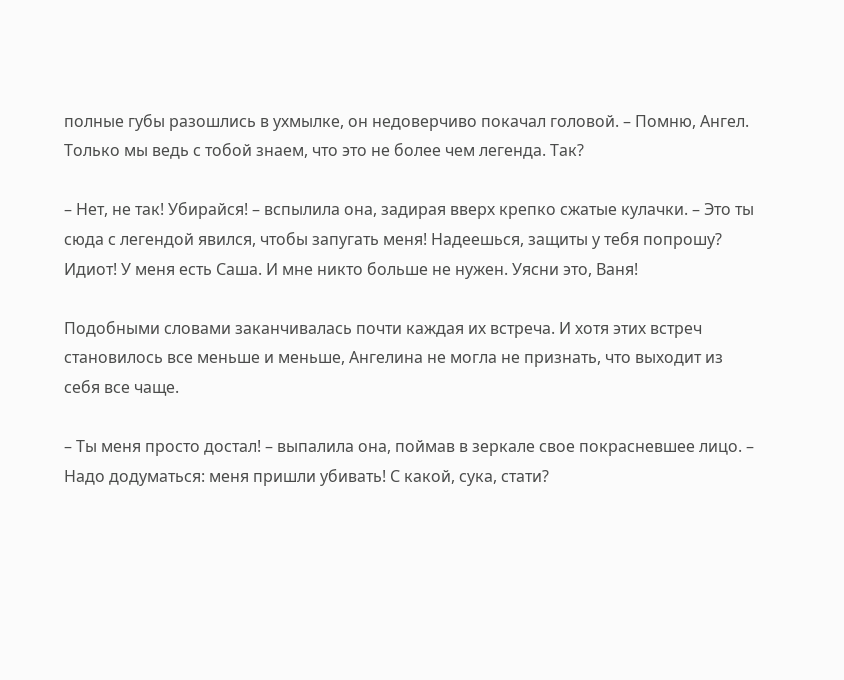полные губы разошлись в ухмылке, он недоверчиво покачал головой. – Помню, Ангел. Только мы ведь с тобой знаем, что это не более чем легенда. Так?

– Нет, не так! Убирайся! – вспылила она, задирая вверх крепко сжатые кулачки. – Это ты сюда с легендой явился, чтобы запугать меня! Надеешься, защиты у тебя попрошу? Идиот! У меня есть Саша. И мне никто больше не нужен. Уясни это, Ваня!

Подобными словами заканчивалась почти каждая их встреча. И хотя этих встреч становилось все меньше и меньше, Ангелина не могла не признать, что выходит из себя все чаще.

– Ты меня просто достал! – выпалила она, поймав в зеркале свое покрасневшее лицо. – Надо додуматься: меня пришли убивать! С какой, сука, стати?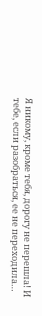Я никому, кроме тебя, дорогу не перешла! И тебе, если разобраться, ее не переходила…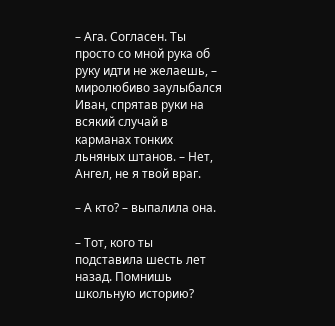– Ага. Согласен. Ты просто со мной рука об руку идти не желаешь, – миролюбиво заулыбался Иван, спрятав руки на всякий случай в карманах тонких льняных штанов. – Нет, Ангел, не я твой враг.

– А кто? – выпалила она.

– Тот, кого ты подставила шесть лет назад. Помнишь школьную историю?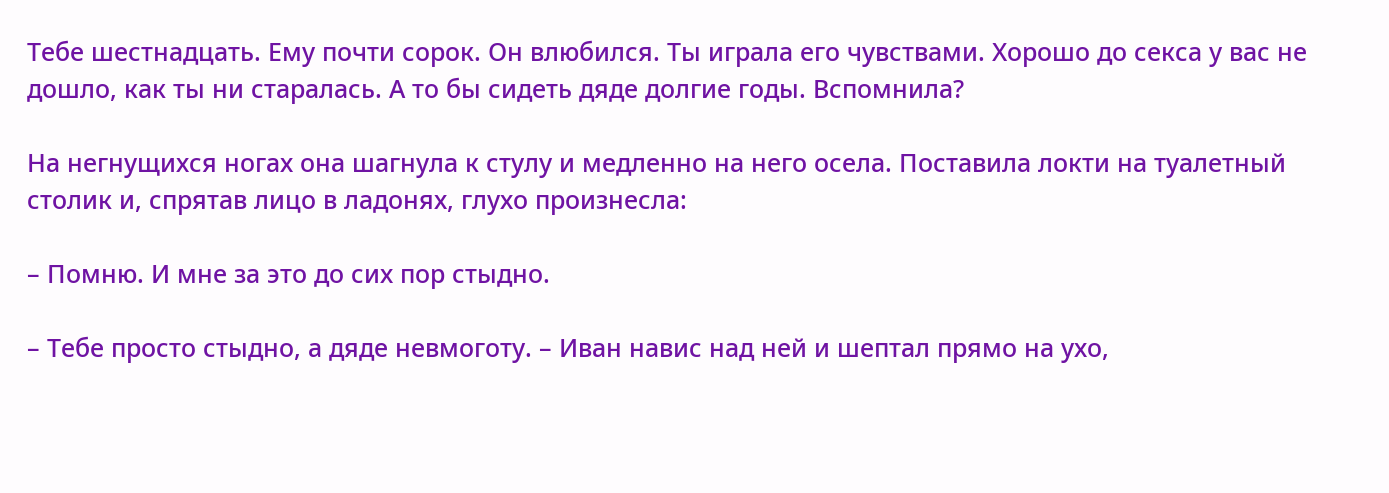Тебе шестнадцать. Ему почти сорок. Он влюбился. Ты играла его чувствами. Хорошо до секса у вас не дошло, как ты ни старалась. А то бы сидеть дяде долгие годы. Вспомнила?

На негнущихся ногах она шагнула к стулу и медленно на него осела. Поставила локти на туалетный столик и, спрятав лицо в ладонях, глухо произнесла:

– Помню. И мне за это до сих пор стыдно.

– Тебе просто стыдно, а дяде невмоготу. – Иван навис над ней и шептал прямо на ухо,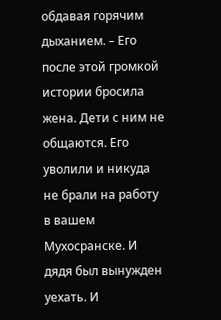обдавая горячим дыханием. – Его после этой громкой истории бросила жена. Дети с ним не общаются. Его уволили и никуда не брали на работу в вашем Мухосранске. И дядя был вынужден уехать. И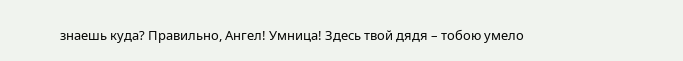знаешь куда? Правильно, Ангел! Умница! Здесь твой дядя – тобою умело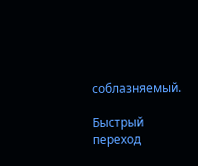соблазняемый.

Быстрый переход